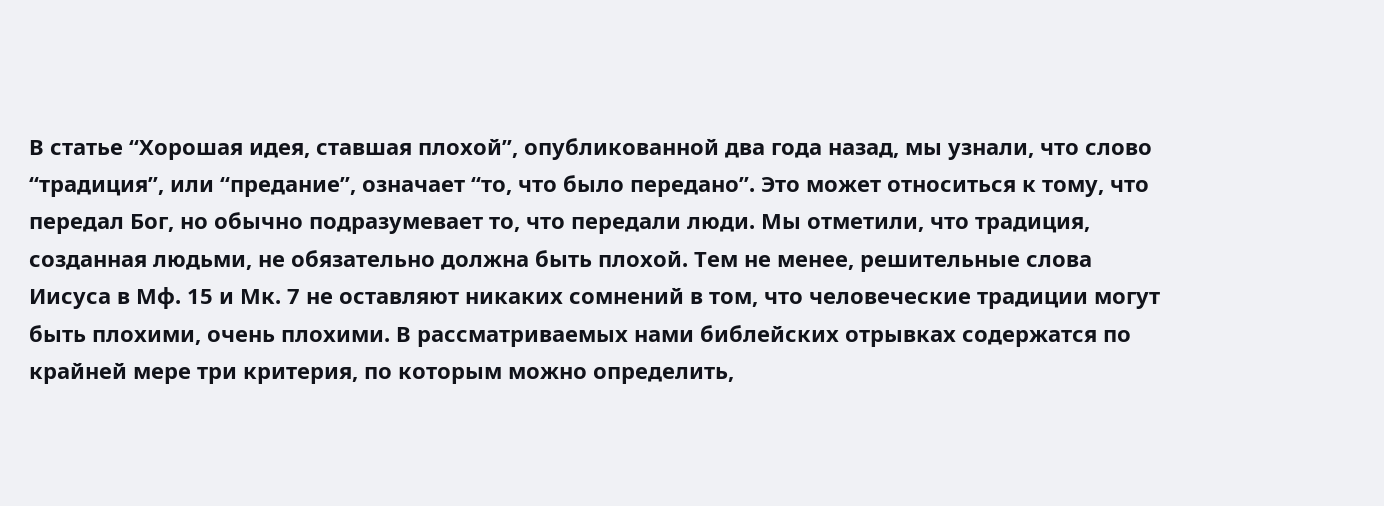В статье “Хорошая идея, ставшая плохой”, опубликованной два года назад, мы узнали, что слово “традиция”, или “предание”, означает “то, что было передано”. Это может относиться к тому, что передал Бог, но обычно подразумевает то, что передали люди. Мы отметили, что традиция, созданная людьми, не обязательно должна быть плохой. Тем не менее, решительные слова Иисуса в Мф. 15 и Мк. 7 не оставляют никаких сомнений в том, что человеческие традиции могут быть плохими, очень плохими. В рассматриваемых нами библейских отрывках содержатся по крайней мере три критерия, по которым можно определить,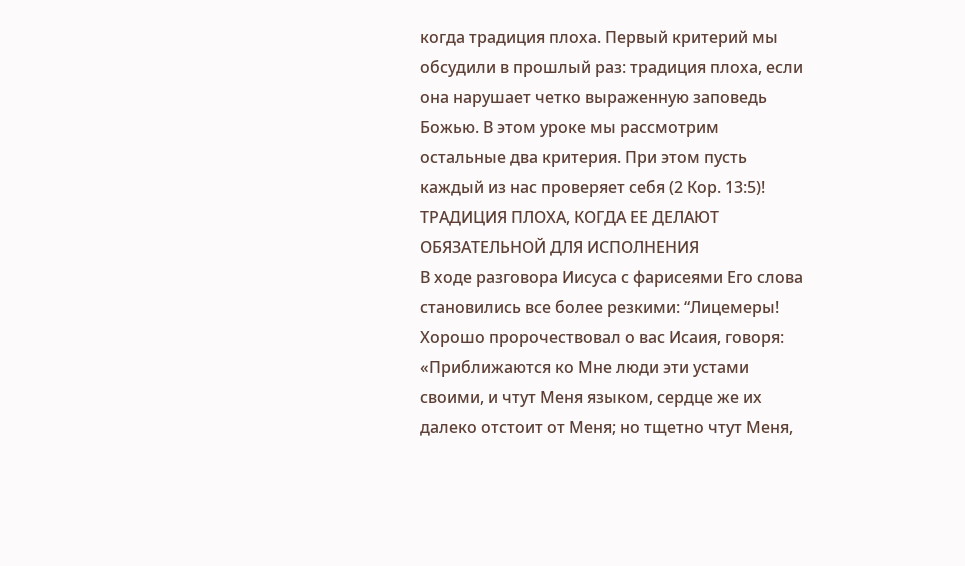когда традиция плоха. Первый критерий мы обсудили в прошлый раз: традиция плоха, если она нарушает четко выраженную заповедь Божью. В этом уроке мы рассмотрим остальные два критерия. При этом пусть каждый из нас проверяет себя (2 Кор. 13:5)!
ТРАДИЦИЯ ПЛОХА, КОГДА ЕЕ ДЕЛАЮТ ОБЯЗАТЕЛЬНОЙ ДЛЯ ИСПОЛНЕНИЯ
В ходе разговора Иисуса с фарисеями Его слова становились все более резкими: “Лицемеры! Хорошо пророчествовал о вас Исаия, говоря: «Приближаются ко Мне люди эти устами своими, и чтут Меня языком, сердце же их далеко отстоит от Меня; но тщетно чтут Меня,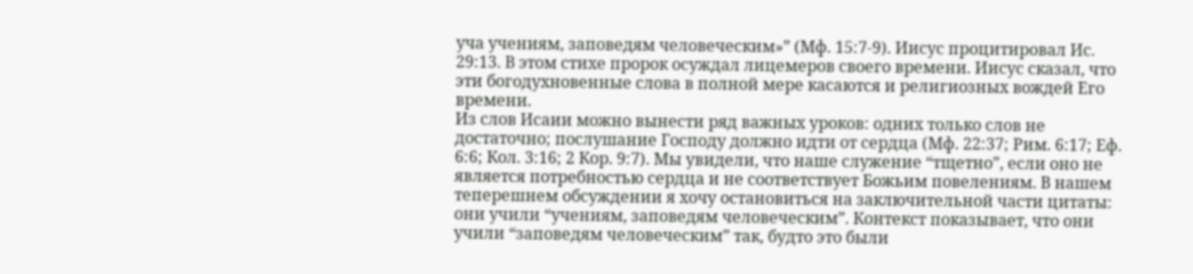уча учениям, заповедям человеческим»” (Мф. 15:7-9). Иисус процитировал Ис. 29:13. В этом стихе пророк осуждал лицемеров своего времени. Иисус сказал, что эти богодухновенные слова в полной мере касаются и религиозных вождей Его времени.
Из слов Исаии можно вынести ряд важных уроков: одних только слов не достаточно; послушание Господу должно идти от сердца (Мф. 22:37; Рим. 6:17; Еф. 6:6; Кол. 3:16; 2 Кор. 9:7). Мы увидели, что наше служение “тщетно”, если оно не является потребностью сердца и не соответствует Божьим повелениям. В нашем теперешнем обсуждении я хочу остановиться на заключительной части цитаты: они учили “учениям, заповедям человеческим”. Контекст показывает, что они учили “заповедям человеческим” так, будто это были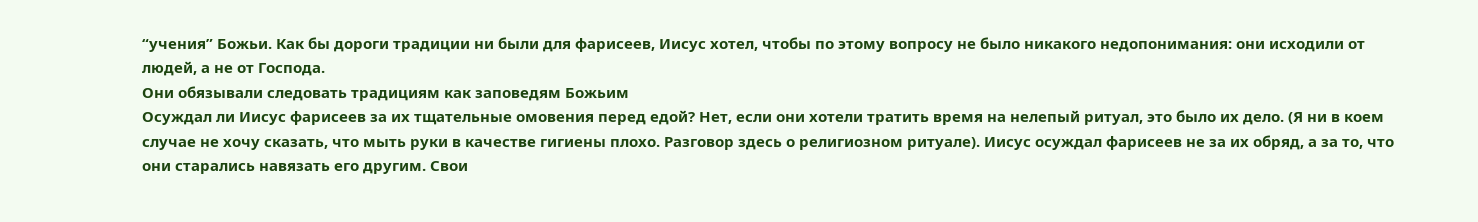“учения” Божьи. Как бы дороги традиции ни были для фарисеев, Иисус хотел, чтобы по этому вопросу не было никакого недопонимания: они исходили от людей, а не от Господа.
Они обязывали следовать традициям как заповедям Божьим
Осуждал ли Иисус фарисеев за их тщательные омовения перед едой? Нет, если они хотели тратить время на нелепый ритуал, это было их дело. (Я ни в коем случае не хочу сказать, что мыть руки в качестве гигиены плохо. Разговор здесь о религиозном ритуале). Иисус осуждал фарисеев не за их обряд, а за то, что они старались навязать его другим. Свои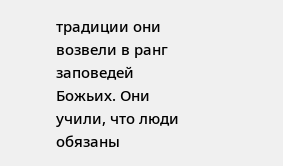традиции они возвели в ранг заповедей Божьих. Они учили, что люди обязаны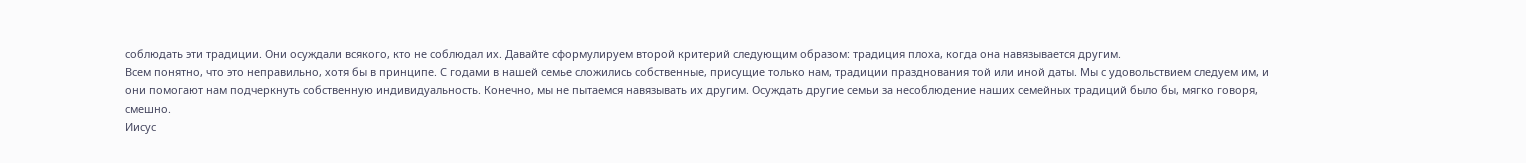соблюдать эти традиции. Они осуждали всякого, кто не соблюдал их. Давайте сформулируем второй критерий следующим образом: традиция плоха, когда она навязывается другим.
Всем понятно, что это неправильно, хотя бы в принципе. С годами в нашей семье сложились собственные, присущие только нам, традиции празднования той или иной даты. Мы с удовольствием следуем им, и они помогают нам подчеркнуть собственную индивидуальность. Конечно, мы не пытаемся навязывать их другим. Осуждать другие семьи за несоблюдение наших семейных традиций было бы, мягко говоря, смешно.
Иисус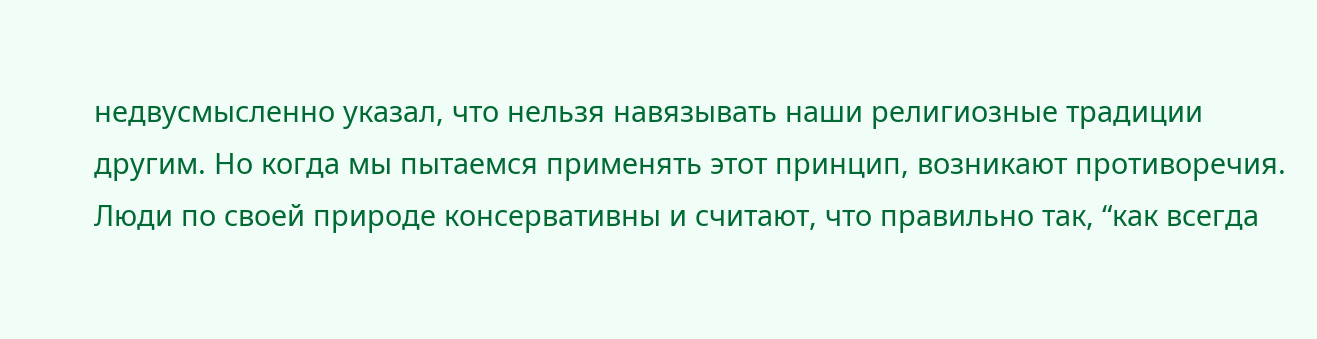недвусмысленно указал, что нельзя навязывать наши религиозные традиции другим. Но когда мы пытаемся применять этот принцип, возникают противоречия. Люди по своей природе консервативны и считают, что правильно так, “как всегда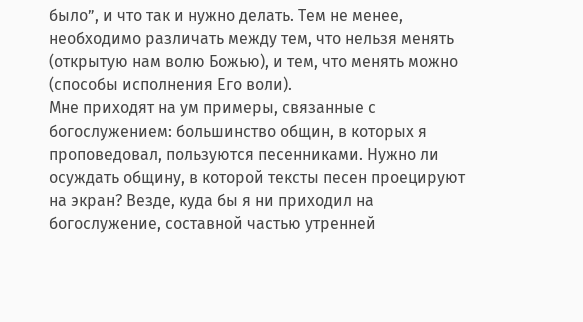было”, и что так и нужно делать. Тем не менее, необходимо различать между тем, что нельзя менять (открытую нам волю Божью), и тем, что менять можно (способы исполнения Его воли).
Мне приходят на ум примеры, связанные с богослужением: большинство общин, в которых я проповедовал, пользуются песенниками. Нужно ли осуждать общину, в которой тексты песен проецируют на экран? Везде, куда бы я ни приходил на богослужение, составной частью утренней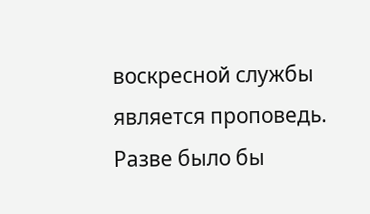воскресной службы является проповедь. Разве было бы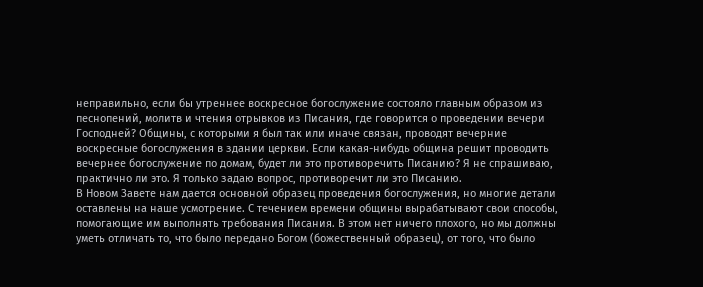неправильно, если бы утреннее воскресное богослужение состояло главным образом из песнопений, молитв и чтения отрывков из Писания, где говорится о проведении вечери Господней? Общины, с которыми я был так или иначе связан, проводят вечерние воскресные богослужения в здании церкви. Если какая-нибудь община решит проводить вечернее богослужение по домам, будет ли это противоречить Писанию? Я не спрашиваю, практично ли это. Я только задаю вопрос, противоречит ли это Писанию.
В Новом Завете нам дается основной образец проведения богослужения, но многие детали оставлены на наше усмотрение. С течением времени общины вырабатывают свои способы, помогающие им выполнять требования Писания. В этом нет ничего плохого, но мы должны уметь отличать то, что было передано Богом (божественный образец), от того, что было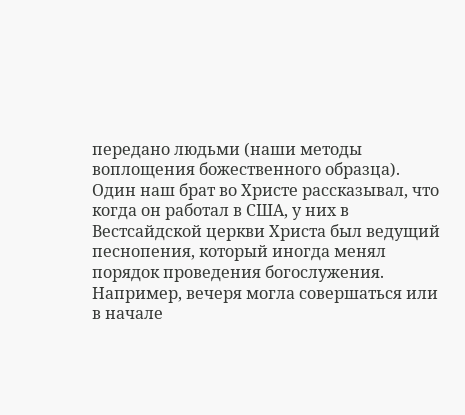передано людьми (наши методы воплощения божественного образца).
Один наш брат во Христе рассказывал, что когда он работал в США, у них в Вестсайдской церкви Христа был ведущий песнопения, который иногда менял порядок проведения богослужения. Например, вечеря могла совершаться или в начале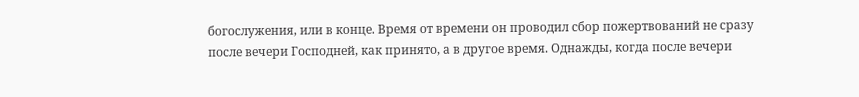богослужения, или в конце. Время от времени он проводил сбор пожертвований не сразу после вечери Господней, как принято, а в другое время. Однажды, когда после вечери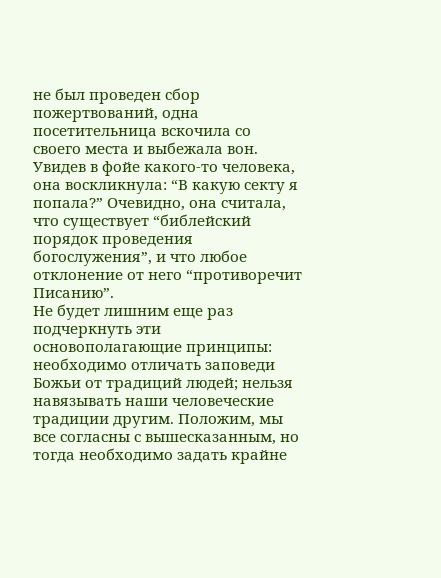не был проведен сбор пожертвований, одна посетительница вскочила со своего места и выбежала вон. Увидев в фойе какого-то человека, она воскликнула: “В какую секту я попала?” Очевидно, она считала, что существует “библейский порядок проведения богослужения”, и что любое отклонение от него “противоречит Писанию”.
Не будет лишним еще раз подчеркнуть эти основополагающие принципы: необходимо отличать заповеди Божьи от традиций людей; нельзя навязывать наши человеческие традиции другим. Положим, мы все согласны с вышесказанным, но тогда необходимо задать крайне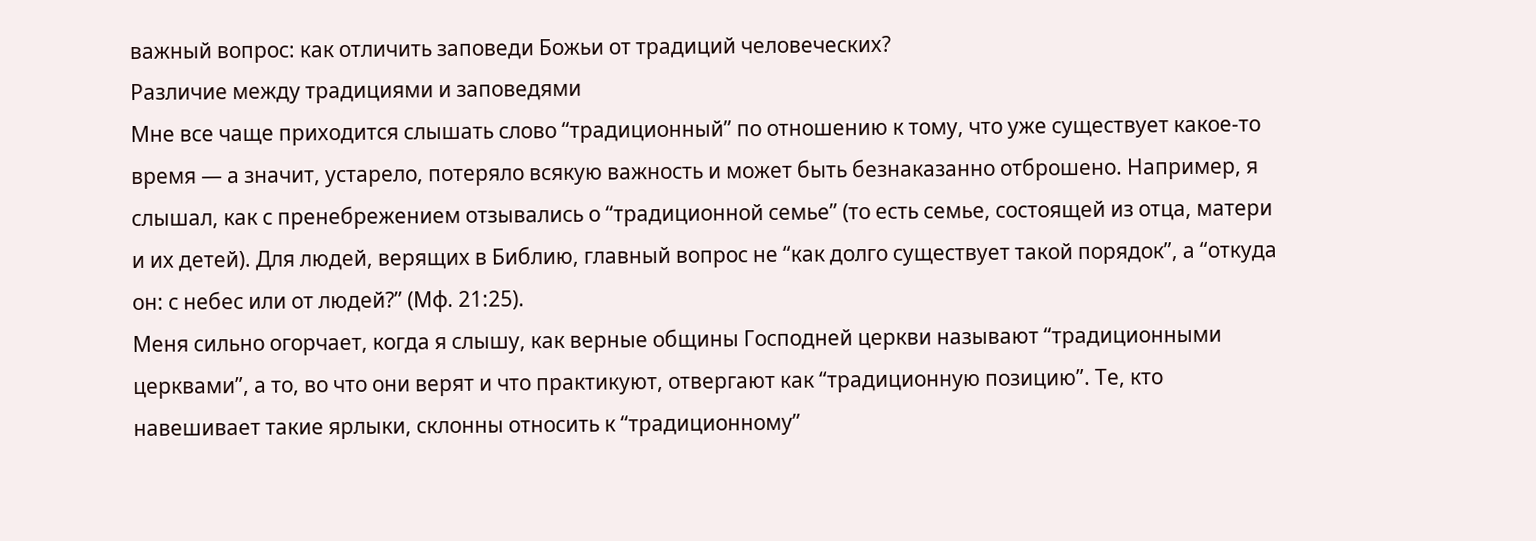важный вопрос: как отличить заповеди Божьи от традиций человеческих?
Различие между традициями и заповедями
Мне все чаще приходится слышать слово “традиционный” по отношению к тому, что уже существует какое-то время — а значит, устарело, потеряло всякую важность и может быть безнаказанно отброшено. Например, я слышал, как с пренебрежением отзывались о “традиционной семье” (то есть семье, состоящей из отца, матери и их детей). Для людей, верящих в Библию, главный вопрос не “как долго существует такой порядок”, а “откуда он: с небес или от людей?” (Мф. 21:25).
Меня сильно огорчает, когда я слышу, как верные общины Господней церкви называют “традиционными церквами”, а то, во что они верят и что практикуют, отвергают как “традиционную позицию”. Те, кто навешивает такие ярлыки, склонны относить к “традиционному”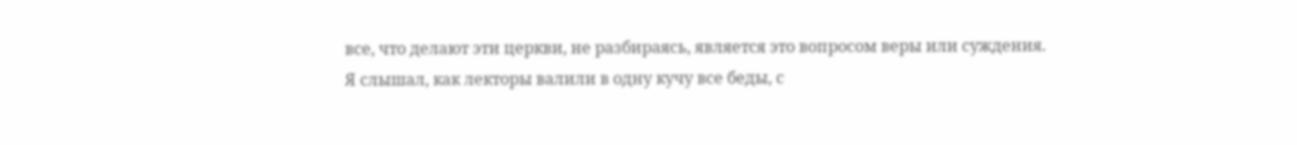все, что делают эти церкви, не разбираясь, является это вопросом веры или суждения.
Я слышал, как лекторы валили в одну кучу все беды, с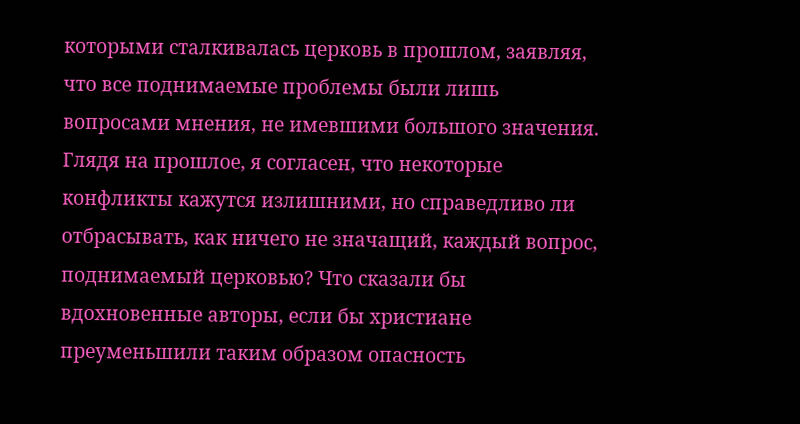которыми сталкивалась церковь в прошлом, заявляя, что все поднимаемые проблемы были лишь вопросами мнения, не имевшими большого значения. Глядя на прошлое, я согласен, что некоторые конфликты кажутся излишними, но справедливо ли отбрасывать, как ничего не значащий, каждый вопрос, поднимаемый церковью? Что сказали бы вдохновенные авторы, если бы христиане преуменьшили таким образом опасность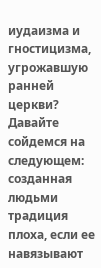иудаизма и гностицизма, угрожавшую ранней церкви?
Давайте сойдемся на следующем: созданная людьми традиция плоха, если ее навязывают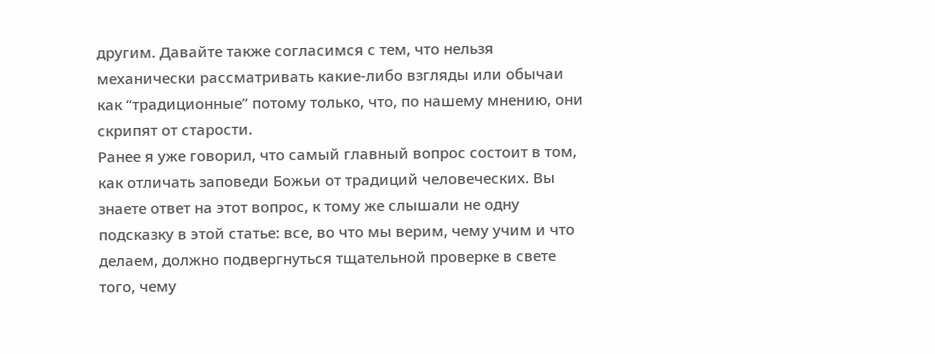другим. Давайте также согласимся с тем, что нельзя механически рассматривать какие-либо взгляды или обычаи как “традиционные” потому только, что, по нашему мнению, они скрипят от старости.
Ранее я уже говорил, что самый главный вопрос состоит в том, как отличать заповеди Божьи от традиций человеческих. Вы знаете ответ на этот вопрос, к тому же слышали не одну подсказку в этой статье: все, во что мы верим, чему учим и что делаем, должно подвергнуться тщательной проверке в свете того, чему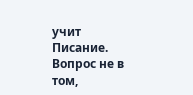учит Писание. Вопрос не в том,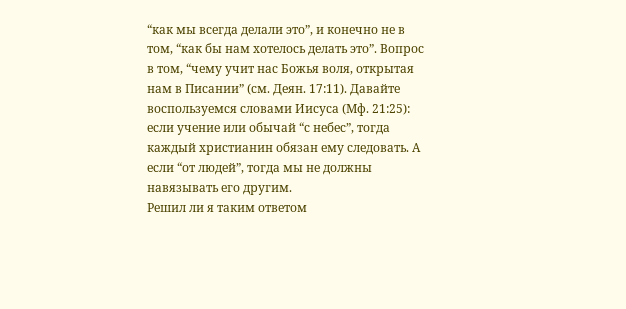“как мы всегда делали это”, и конечно не в том, “как бы нам хотелось делать это”. Вопрос в том, “чему учит нас Божья воля, открытая нам в Писании” (см. Деян. 17:11). Давайте воспользуемся словами Иисуса (Мф. 21:25): если учение или обычай “с небес”, тогда каждый христианин обязан ему следовать. А если “от людей”, тогда мы не должны навязывать его другим.
Решил ли я таким ответом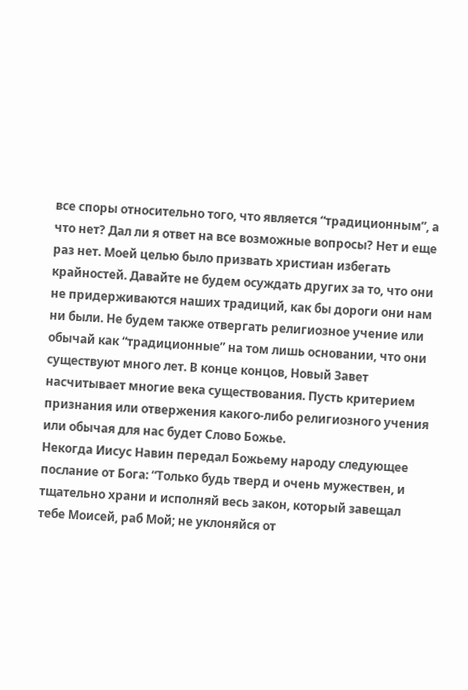все споры относительно того, что является “традиционным”, а что нет? Дал ли я ответ на все возможные вопросы? Нет и еще раз нет. Моей целью было призвать христиан избегать крайностей. Давайте не будем осуждать других за то, что они не придерживаются наших традиций, как бы дороги они нам ни были. Не будем также отвергать религиозное учение или обычай как “традиционные” на том лишь основании, что они существуют много лет. В конце концов, Новый Завет насчитывает многие века существования. Пусть критерием признания или отвержения какого-либо религиозного учения или обычая для нас будет Слово Божье.
Некогда Иисус Навин передал Божьему народу следующее послание от Бога: “Только будь тверд и очень мужествен, и тщательно храни и исполняй весь закон, который завещал тебе Моисей, раб Мой; не уклоняйся от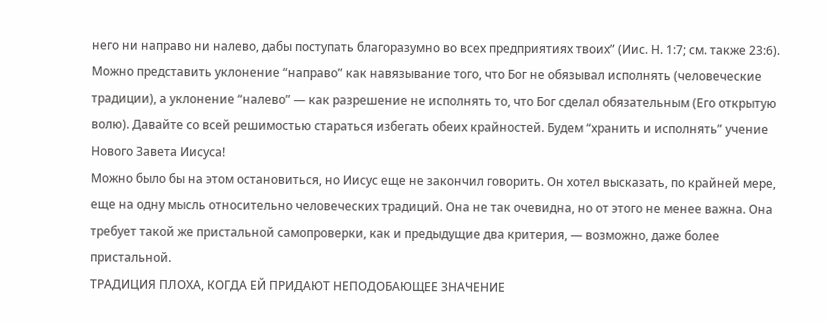него ни направо ни налево, дабы поступать благоразумно во всех предприятиях твоих” (Иис. Н. 1:7; см. также 23:6). Можно представить уклонение “направо” как навязывание того, что Бог не обязывал исполнять (человеческие традиции), а уклонение “налево” — как разрешение не исполнять то, что Бог сделал обязательным (Его открытую волю). Давайте со всей решимостью стараться избегать обеих крайностей. Будем “хранить и исполнять” учение Нового Завета Иисуса!
Можно было бы на этом остановиться, но Иисус еще не закончил говорить. Он хотел высказать, по крайней мере, еще на одну мысль относительно человеческих традиций. Она не так очевидна, но от этого не менее важна. Она требует такой же пристальной самопроверки, как и предыдущие два критерия, — возможно, даже более пристальной.
ТРАДИЦИЯ ПЛОХА, КОГДА ЕЙ ПРИДАЮТ НЕПОДОБАЮЩЕЕ ЗНАЧЕНИЕ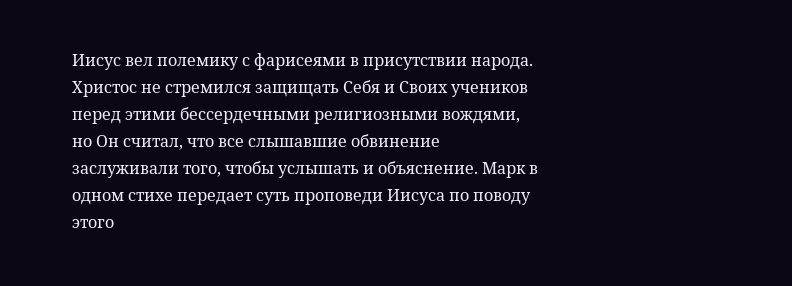Иисус вел полемику с фарисеями в присутствии народа. Христос не стремился защищать Себя и Своих учеников перед этими бессердечными религиозными вождями, но Он считал, что все слышавшие обвинение заслуживали того, чтобы услышать и объяснение. Марк в одном стихе передает суть проповеди Иисуса по поводу этого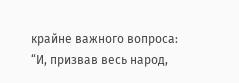крайне важного вопроса:
“И, призвав весь народ,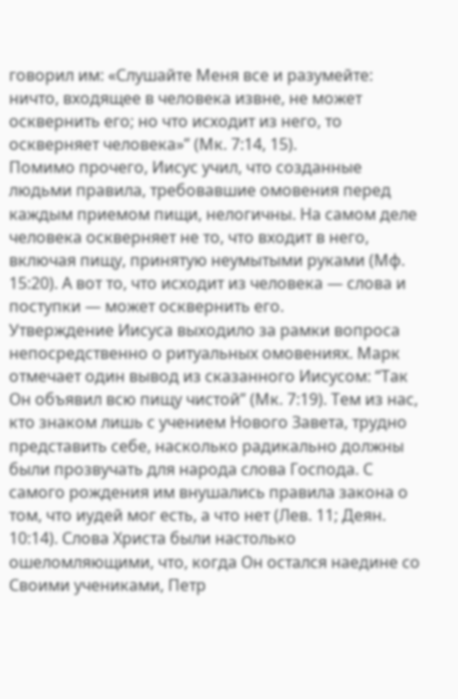говорил им: «Слушайте Меня все и разумейте: ничто, входящее в человека извне, не может осквернить его; но что исходит из него, то оскверняет человека»” (Мк. 7:14, 15).
Помимо прочего, Иисус учил, что созданные людьми правила, требовавшие омовения перед каждым приемом пищи, нелогичны. На самом деле человека оскверняет не то, что входит в него, включая пищу, принятую неумытыми руками (Мф. 15:20). А вот то, что исходит из человека — слова и поступки — может осквернить его.
Утверждение Иисуса выходило за рамки вопроса непосредственно о ритуальных омовениях. Марк отмечает один вывод из сказанного Иисусом: “Так Он объявил всю пищу чистой” (Мк. 7:19). Тем из нас, кто знаком лишь с учением Нового Завета, трудно представить себе, насколько радикально должны были прозвучать для народа слова Господа. С самого рождения им внушались правила закона о том, что иудей мог есть, а что нет (Лев. 11; Деян. 10:14). Слова Христа были настолько ошеломляющими, что, когда Он остался наедине со Своими учениками, Петр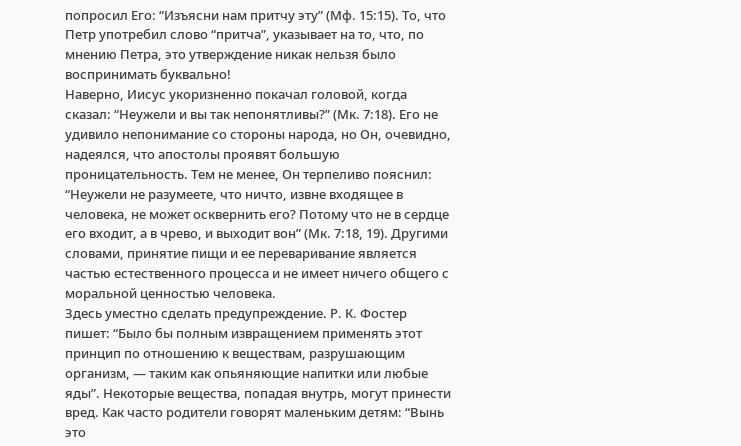попросил Его: “Изъясни нам притчу эту” (Мф. 15:15). То, что Петр употребил слово “притча”, указывает на то, что, по мнению Петра, это утверждение никак нельзя было воспринимать буквально!
Наверно, Иисус укоризненно покачал головой, когда сказал: “Неужели и вы так непонятливы?” (Мк. 7:18). Его не удивило непонимание со стороны народа, но Он, очевидно, надеялся, что апостолы проявят большую проницательность. Тем не менее, Он терпеливо пояснил: “Неужели не разумеете, что ничто, извне входящее в человека, не может осквернить его? Потому что не в сердце его входит, а в чрево, и выходит вон” (Мк. 7:18, 19). Другими словами, принятие пищи и ее переваривание является частью естественного процесса и не имеет ничего общего с моральной ценностью человека.
Здесь уместно сделать предупреждение. Р. К. Фостер пишет: “Было бы полным извращением применять этот принцип по отношению к веществам, разрушающим организм, — таким как опьяняющие напитки или любые яды”. Некоторые вещества, попадая внутрь, могут принести вред. Как часто родители говорят маленьким детям: “Вынь это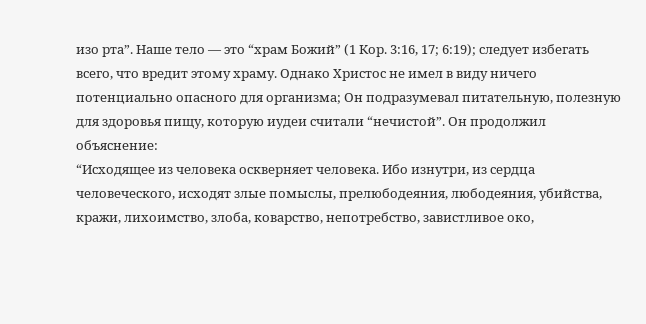изо рта”. Наше тело — это “храм Божий” (1 Кор. 3:16, 17; 6:19); следует избегать всего, что вредит этому храму. Однако Христос не имел в виду ничего потенциально опасного для организма; Он подразумевал питательную, полезную для здоровья пищу, которую иудеи считали “нечистой”. Он продолжил объяснение:
“Исходящее из человека оскверняет человека. Ибо изнутри, из сердца человеческого, исходят злые помыслы, прелюбодеяния, любодеяния, убийства, кражи, лихоимство, злоба, коварство, непотребство, завистливое око,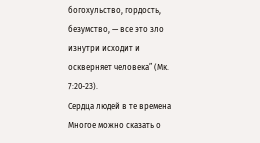богохульство, гордость, безумство, — все это зло изнутри исходит и оскверняет человека” (Мк. 7:20-23).
Сердца людей в те времена
Многое можно сказать о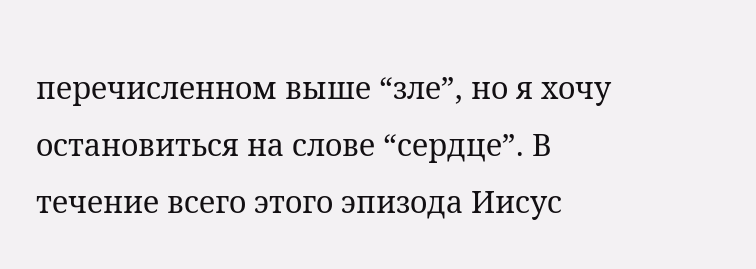перечисленном выше “зле”, но я хочу остановиться на слове “сердце”. В течение всего этого эпизода Иисус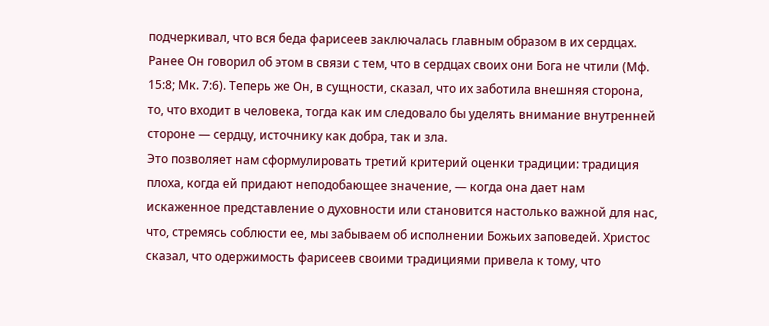подчеркивал, что вся беда фарисеев заключалась главным образом в их сердцах. Ранее Он говорил об этом в связи с тем, что в сердцах своих они Бога не чтили (Мф. 15:8; Мк. 7:6). Теперь же Он, в сущности, сказал, что их заботила внешняя сторона, то, что входит в человека, тогда как им следовало бы уделять внимание внутренней стороне — сердцу, источнику как добра, так и зла.
Это позволяет нам сформулировать третий критерий оценки традиции: традиция плоха, когда ей придают неподобающее значение, — когда она дает нам искаженное представление о духовности или становится настолько важной для нас, что, стремясь соблюсти ее, мы забываем об исполнении Божьих заповедей. Христос сказал, что одержимость фарисеев своими традициями привела к тому, что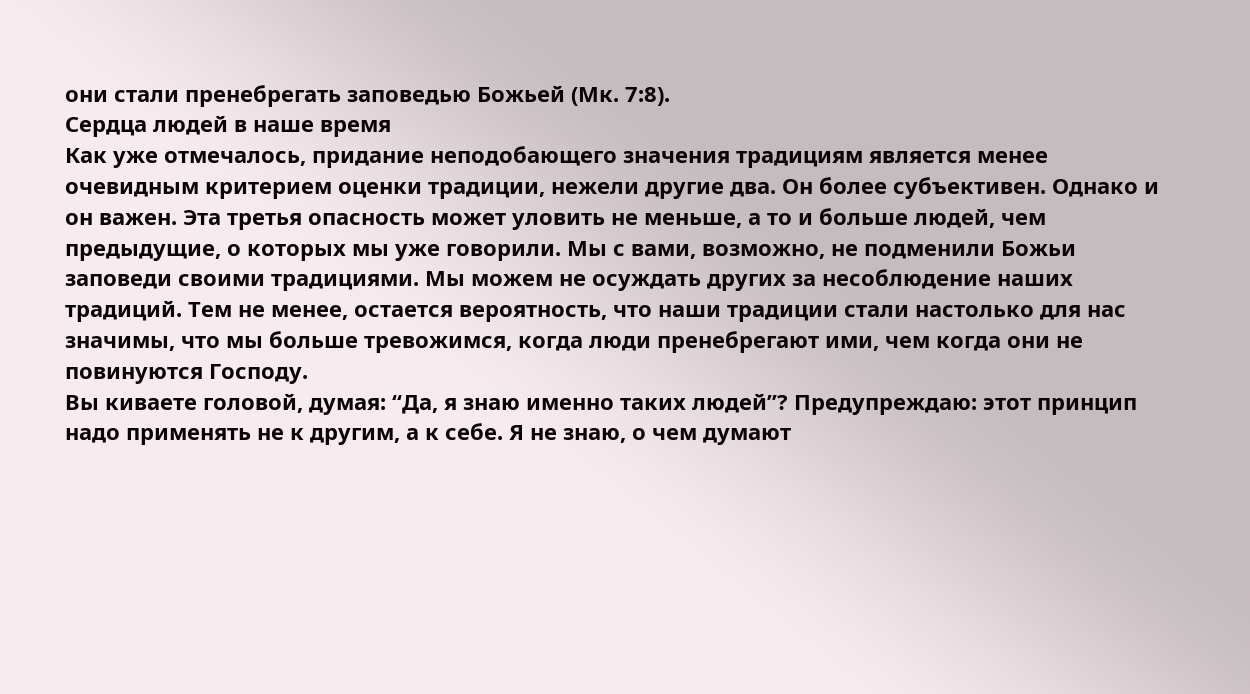они стали пренебрегать заповедью Божьей (Мк. 7:8).
Сердца людей в наше время
Как уже отмечалось, придание неподобающего значения традициям является менее очевидным критерием оценки традиции, нежели другие два. Он более субъективен. Однако и он важен. Эта третья опасность может уловить не меньше, а то и больше людей, чем предыдущие, о которых мы уже говорили. Мы с вами, возможно, не подменили Божьи заповеди своими традициями. Мы можем не осуждать других за несоблюдение наших традиций. Тем не менее, остается вероятность, что наши традиции стали настолько для нас значимы, что мы больше тревожимся, когда люди пренебрегают ими, чем когда они не повинуются Господу.
Вы киваете головой, думая: “Да, я знаю именно таких людей”? Предупреждаю: этот принцип надо применять не к другим, а к себе. Я не знаю, о чем думают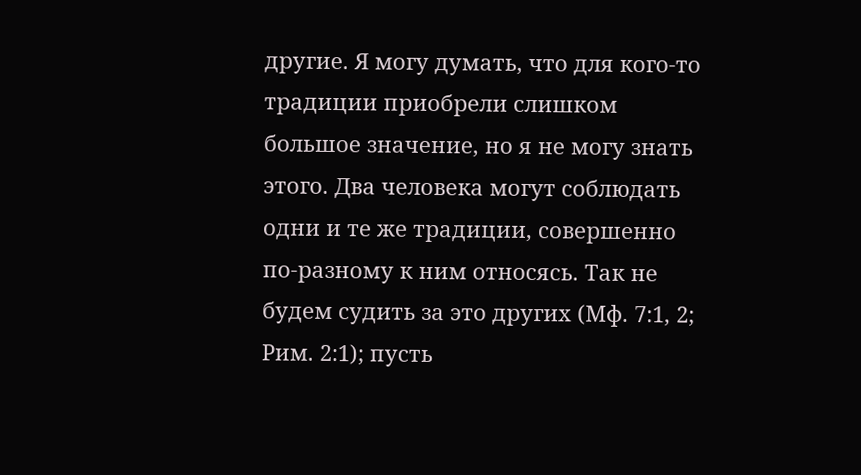другие. Я могу думать, что для кого-то традиции приобрели слишком большое значение, но я не могу знать этого. Два человека могут соблюдать одни и те же традиции, совершенно по-разному к ним относясь. Так не будем судить за это других (Мф. 7:1, 2; Рим. 2:1); пусть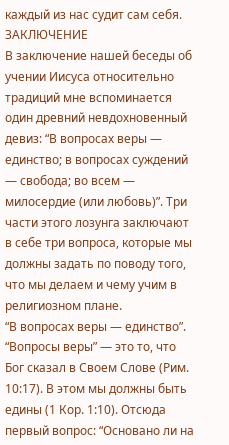каждый из нас судит сам себя.
ЗАКЛЮЧЕНИЕ
В заключение нашей беседы об учении Иисуса относительно традиций мне вспоминается один древний невдохновенный девиз: “В вопросах веры — единство; в вопросах суждений — свобода; во всем — милосердие (или любовь)”. Три части этого лозунга заключают в себе три вопроса, которые мы должны задать по поводу того, что мы делаем и чему учим в религиозном плане.
“В вопросах веры — единство”. “Вопросы веры” — это то, что Бог сказал в Своем Слове (Рим. 10:17). В этом мы должны быть едины (1 Кор. 1:10). Отсюда первый вопрос: “Основано ли на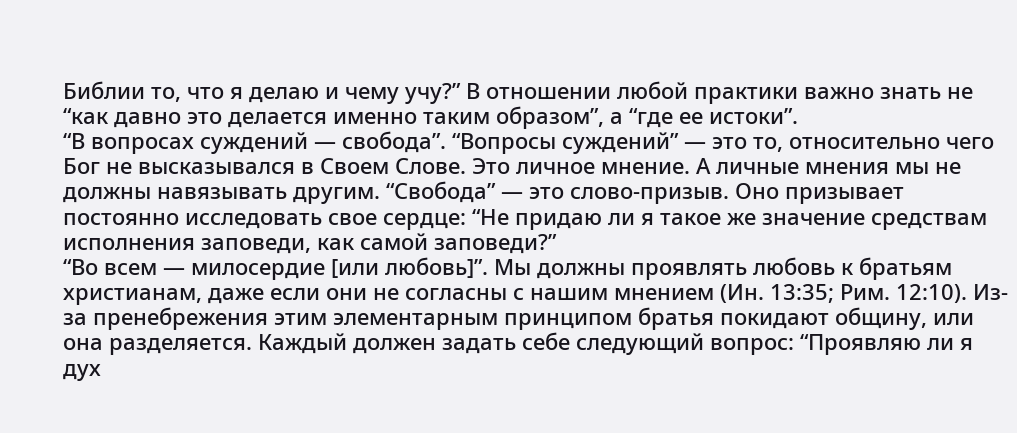Библии то, что я делаю и чему учу?” В отношении любой практики важно знать не “как давно это делается именно таким образом”, а “где ее истоки”.
“В вопросах суждений — свобода”. “Вопросы суждений” — это то, относительно чего Бог не высказывался в Своем Слове. Это личное мнение. А личные мнения мы не должны навязывать другим. “Свобода” — это слово-призыв. Оно призывает постоянно исследовать свое сердце: “Не придаю ли я такое же значение средствам исполнения заповеди, как самой заповеди?”
“Во всем — милосердие [или любовь]”. Мы должны проявлять любовь к братьям христианам, даже если они не согласны с нашим мнением (Ин. 13:35; Рим. 12:10). Из-за пренебрежения этим элементарным принципом братья покидают общину, или она разделяется. Каждый должен задать себе следующий вопрос: “Проявляю ли я дух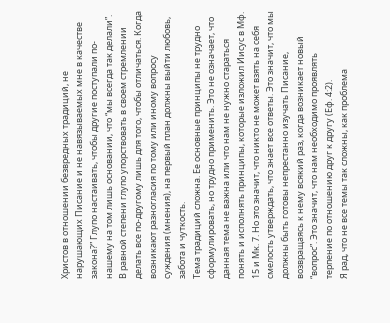Христов в отношении безвредных традиций, не нарушающих Писание и не навязываемых мне в качестве закона?” Глупо настаивать, чтобы другие поступали по-нашему на том лишь основании, что “мы всегда так делали”. В равной степени глупо упорствовать в своем стремлении делать все по-другому лишь для того, чтобы отличаться. Когда возникают разногласия по тому или иному вопросу суждения (мнения), на первый план должны выйти любовь, забота и чуткость.
Тема традиций сложна. Ее основные принципы не трудно сформулировать, но трудно применить. Это не означает, что данная тема не важна или что нам не нужно стараться понять и исполнять принципы, которые изложил Иисус в Мф. 15 и Мк. 7. Но это значит, что никто не может взять на себя смелость утверждать, что знает все ответы. Это значит, что мы должны быть готовы непрестанно изучать Писание, возвращаясь к нему всякий раз, когда возникает новый “вопрос”. Это значит, что нам необходимо проявлять терпение по отношению друг к другу (Еф. 4:2).
Я рад, что не все темы так сложны, как проблема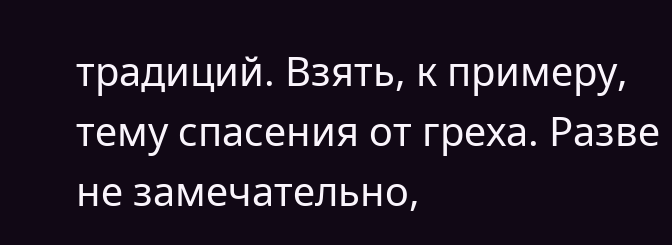традиций. Взять, к примеру, тему спасения от греха. Разве не замечательно,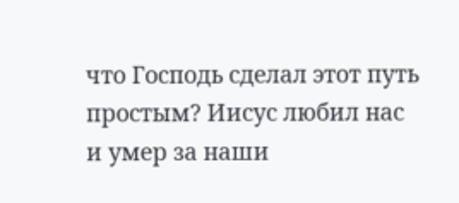что Господь сделал этот путь простым? Иисус любил нас и умер за наши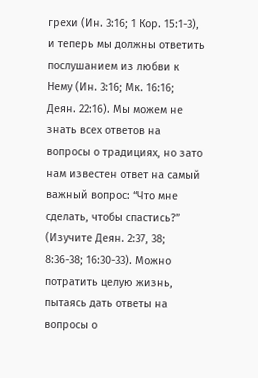грехи (Ин. 3:16; 1 Кор. 15:1-3), и теперь мы должны ответить послушанием из любви к Нему (Ин. 3:16; Мк. 16:16; Деян. 22:16). Мы можем не знать всех ответов на вопросы о традициях, но зато нам известен ответ на самый важный вопрос: “Что мне сделать, чтобы спастись?” (Изучите Деян. 2:37, 38; 8:36-38; 16:30-33). Можно потратить целую жизнь, пытаясь дать ответы на вопросы о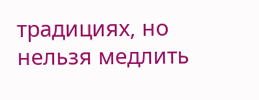традициях, но нельзя медлить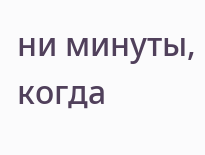ни минуты, когда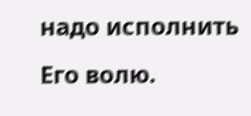надо исполнить Его волю.